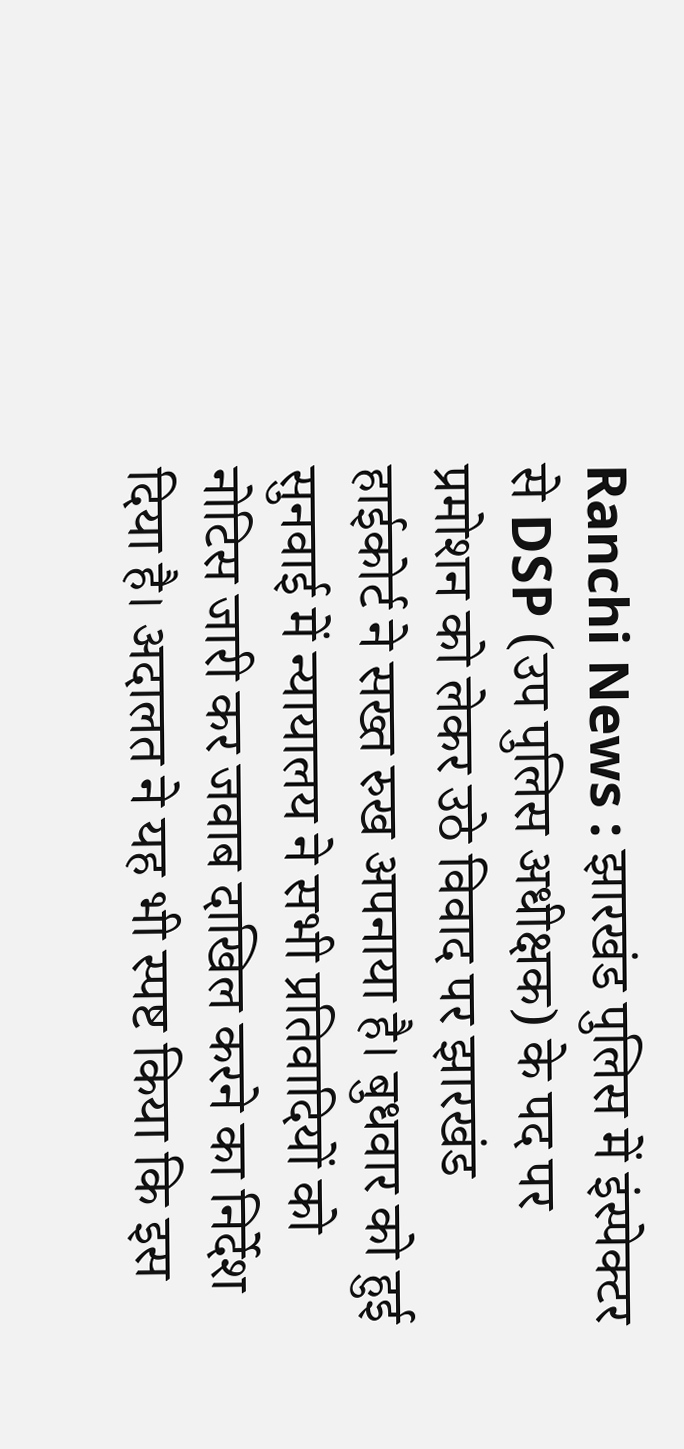Ranchi News : झारखंड पुलिस में इंस्पेक्टर से DSP (उप पुलिस अधीक्षक) के पद पर प्रमोशन को लेकर उठे विवाद पर झारखंड हाईकोर्ट ने सख्त रुख अपनाया है। बुधवार को हुई सुनवाई में न्यायालय ने सभी प्रतिवादियों को नोटिस जारी कर जवाब दाखिल करने का निर्देश दिया है। अदालत ने यह भी स्पष्ट किया कि इस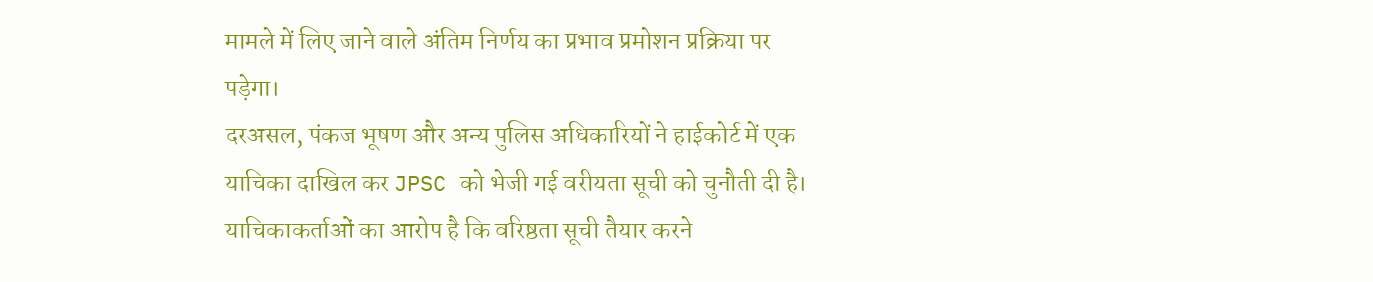मामले में लिए जाने वाले अंतिम निर्णय का प्रभाव प्रमोशन प्रक्रिया पर पड़ेगा।
दरअसल, पंकज भूषण और अन्य पुलिस अधिकारियों ने हाईकोर्ट में एक याचिका दाखिल कर JPSC को भेजी गई वरीयता सूची को चुनौती दी है। याचिकाकर्ताओं का आरोप है कि वरिष्ठता सूची तैयार करने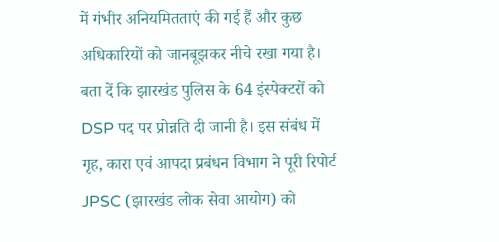में गंभीर अनियमितताएं की गई हैं और कुछ अधिकारियों को जानबूझकर नीचे रखा गया है।
बता दें कि झारखंड पुलिस के 64 इंस्पेक्टरों को DSP पद पर प्रोन्नति दी जानी है। इस संबंध में गृह, कारा एवं आपदा प्रबंधन विभाग ने पूरी रिपोर्ट JPSC (झारखंड लोक सेवा आयोग) को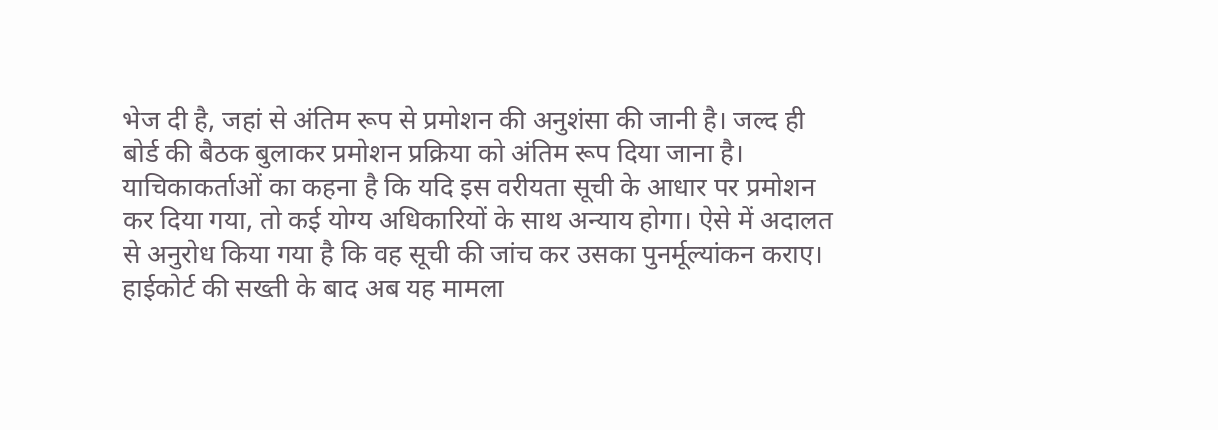भेज दी है, जहां से अंतिम रूप से प्रमोशन की अनुशंसा की जानी है। जल्द ही बोर्ड की बैठक बुलाकर प्रमोशन प्रक्रिया को अंतिम रूप दिया जाना है।
याचिकाकर्ताओं का कहना है कि यदि इस वरीयता सूची के आधार पर प्रमोशन कर दिया गया, तो कई योग्य अधिकारियों के साथ अन्याय होगा। ऐसे में अदालत से अनुरोध किया गया है कि वह सूची की जांच कर उसका पुनर्मूल्यांकन कराए।
हाईकोर्ट की सख्ती के बाद अब यह मामला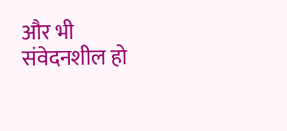और भी संवेदनशील हो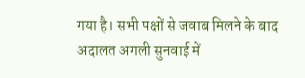गया है। सभी पक्षों से जवाब मिलने के बाद अदालत अगली सुनवाई में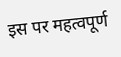इस पर महत्वपूर्ण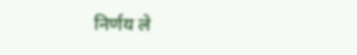निर्णय ले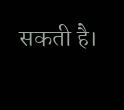सकती है।